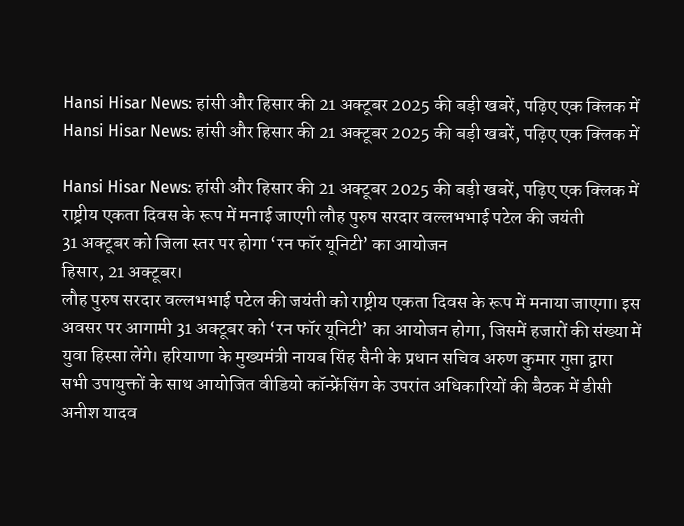Hansi Hisar News: हांसी और हिसार की 21 अक्टूबर 2025 की बड़ी खबरें, पढ़िए एक क्लिक में
Hansi Hisar News: हांसी और हिसार की 21 अक्टूबर 2025 की बड़ी खबरें, पढ़िए एक क्लिक में

Hansi Hisar News: हांसी और हिसार की 21 अक्टूबर 2025 की बड़ी खबरें, पढ़िए एक क्लिक में
राष्ट्रीय एकता दिवस के रूप में मनाई जाएगी लौह पुरुष सरदार वल्लभभाई पटेल की जयंती
31 अक्टूबर को जिला स्तर पर होगा ‘रन फॉर यूनिटी’ का आयोजन
हिसार, 21 अक्टूबर।
लौह पुरुष सरदार वल्लभभाई पटेल की जयंती को राष्ट्रीय एकता दिवस के रूप में मनाया जाएगा। इस अवसर पर आगामी 31 अक्टूबर को ‘रन फॉर यूनिटी’ का आयोजन होगा, जिसमें हजारों की संख्या में युवा हिस्सा लेंगे। हरियाणा के मुख्यमंत्री नायब सिंह सैनी के प्रधान सचिव अरुण कुमार गुप्ता द्वारा सभी उपायुक्तों के साथ आयोजित वीडियो कॉन्फ्रेंसिंग के उपरांत अधिकारियों की बैठक में डीसी अनीश यादव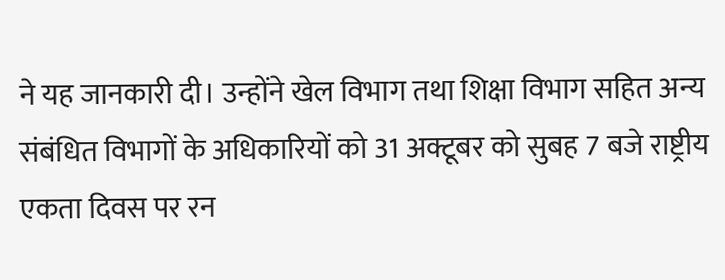ने यह जानकारी दी। उन्होंने खेल विभाग तथा शिक्षा विभाग सहित अन्य संबंधित विभागों के अधिकारियों को 31 अक्टूबर को सुबह 7 बजे राष्ट्रीय एकता दिवस पर रन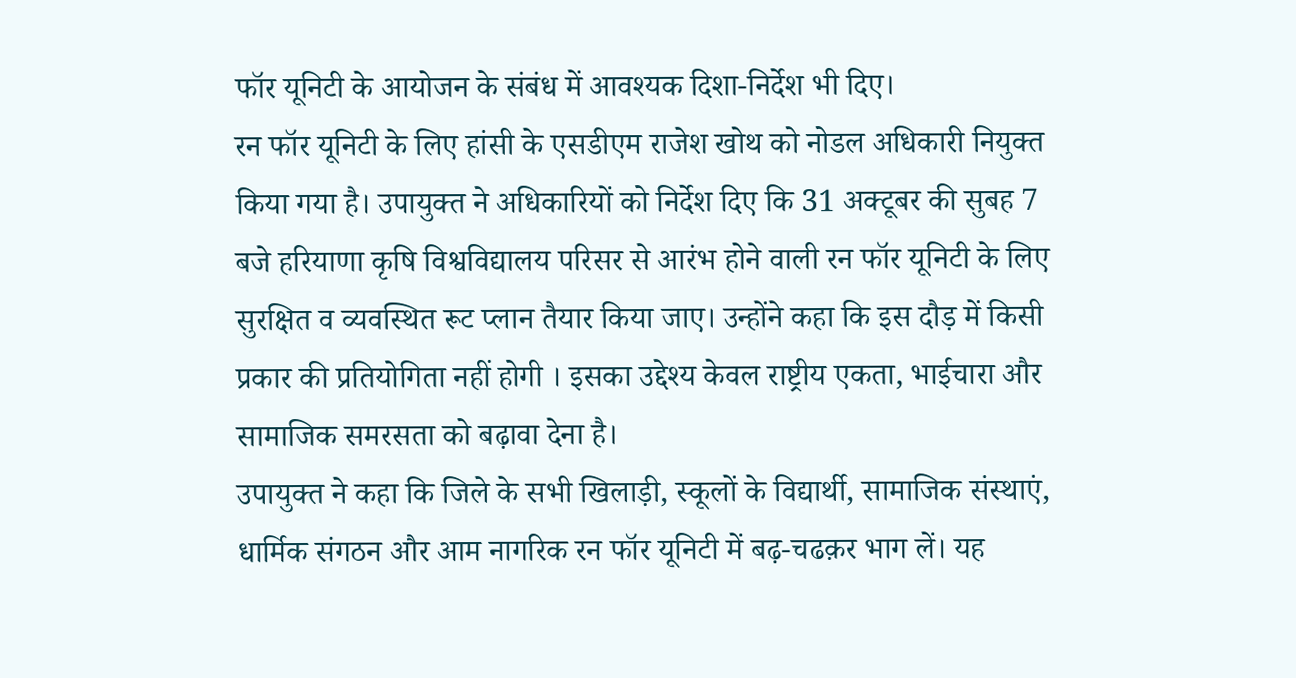फॉर यूनिटी के आयोजन के संबंध में आवश्यक दिशा-निर्देश भी दिए।
रन फॉर यूनिटी के लिए हांसी के एसडीएम राजेश खोथ को नोडल अधिकारी नियुक्त किया गया है। उपायुक्त ने अधिकारियों को निर्देश दिए कि 31 अक्टूबर की सुबह 7 बजे हरियाणा कृषि विश्वविद्यालय परिसर से आरंभ होने वाली रन फॉर यूनिटी के लिए सुरक्षित व व्यवस्थित रूट प्लान तैयार किया जाए। उन्होंने कहा कि इस दौड़ में किसी प्रकार की प्रतियोगिता नहीं होगी । इसका उद्देश्य केवल राष्ट्रीय एकता, भाईचारा और सामाजिक समरसता को बढ़ावा देना है।
उपायुक्त ने कहा कि जिले के सभी खिलाड़ी, स्कूलों के विद्यार्थी, सामाजिक संस्थाएं, धार्मिक संगठन और आम नागरिक रन फॉर यूनिटी में बढ़-चढक़र भाग लें। यह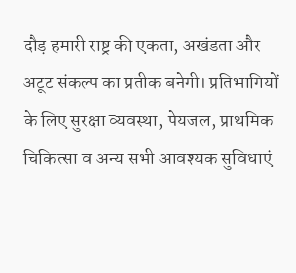दौड़ हमारी राष्ट्र की एकता, अखंडता और अटूट संकल्प का प्रतीक बनेगी। प्रतिभागियों के लिए सुरक्षा व्यवस्था, पेयजल, प्राथमिक चिकित्सा व अन्य सभी आवश्यक सुविधाएं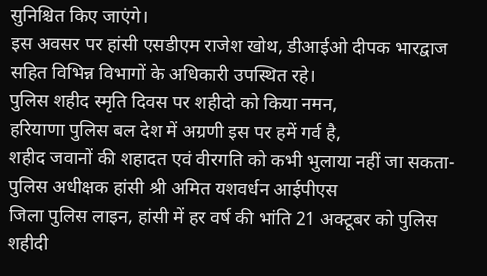सुनिश्चित किए जाएंगे।
इस अवसर पर हांसी एसडीएम राजेश खोथ, डीआईओ दीपक भारद्वाज सहित विभिन्न विभागों के अधिकारी उपस्थित रहे।
पुलिस शहीद स्मृति दिवस पर शहीदो को किया नमन,
हरियाणा पुलिस बल देश में अग्रणी इस पर हमें गर्व है,
शहीद जवानों की शहादत एवं वीरगति को कभी भुलाया नहीं जा सकता- पुलिस अधीक्षक हांसी श्री अमित यशवर्धन आईपीएस
जिला पुलिस लाइन, हांसी में हर वर्ष की भांति 21 अक्टूबर को पुलिस शहीदी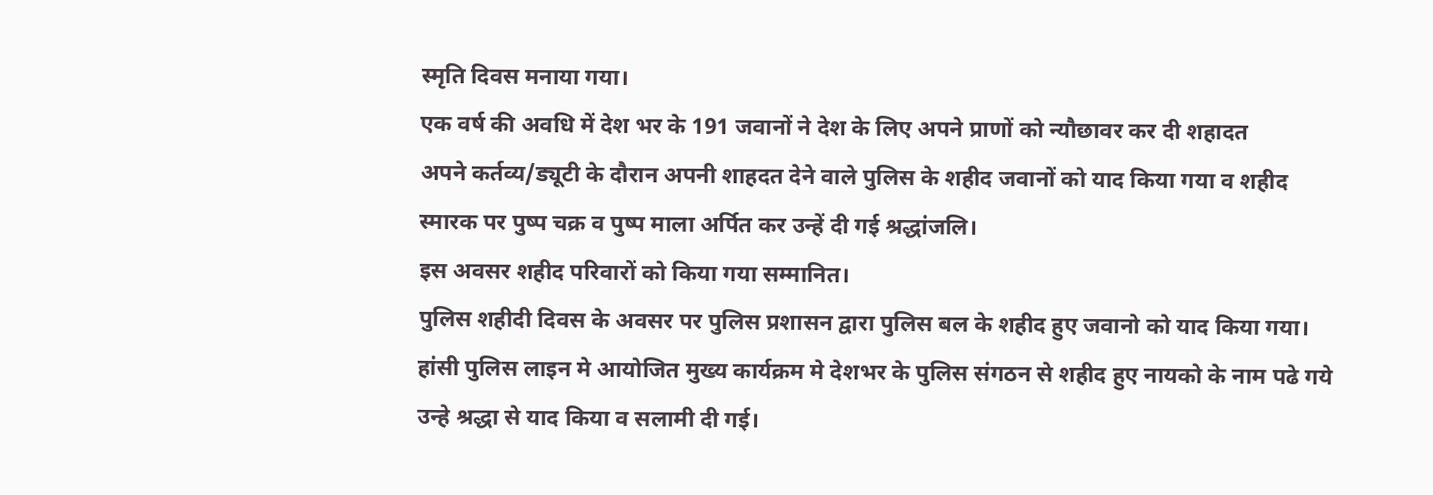स्मृति दिवस मनाया गया।
एक वर्ष की अवधि में देश भर के 191 जवानों ने देश के लिए अपने प्राणों को न्यौछावर कर दी शहादत
अपने कर्तव्य/ड्यूटी के दौरान अपनी शाहदत देने वाले पुलिस के शहीद जवानों को याद किया गया व शहीद स्मारक पर पुष्प चक्र व पुष्प माला अर्पित कर उन्हें दी गई श्रद्धांजलि।
इस अवसर शहीद परिवारों को किया गया सम्मानित।
पुलिस शहीदी दिवस के अवसर पर पुलिस प्रशासन द्वारा पुलिस बल के शहीद हुए जवानो को याद किया गया।
हांसी पुलिस लाइन मे आयोजित मुख्य कार्यक्रम मे देशभर के पुलिस संगठन से शहीद हुए नायको के नाम पढे गये उन्हे श्रद्धा से याद किया व सलामी दी गई।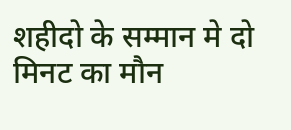शहीदो के सम्मान मे दो मिनट का मौन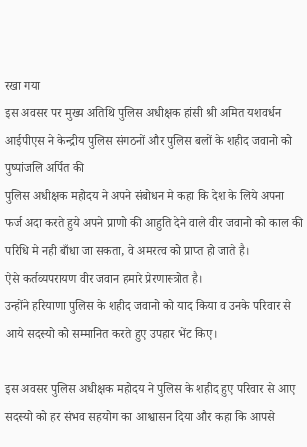रखा गया
इस अवसर पर मुख्य अतिथि पुलिस अधीक्षक हांसी श्री अमित यशवर्धन आईपीएस ने केन्द्रीय पुलिस संगठनों और पुलिस बलों के शहीद जवानो को पुष्पांजलि अर्पित की
पुलिस अधीक्षक महोदय ने अपने संबोधन मे कहा कि देश के लिये अपना फर्ज अदा करते हुये अपने प्राणो की आहुति देने वाले वीर जवानो को काल की परिधि मे नही बाँधा जा सकता, वे अमरत्व को प्राप्त हो जाते है।
ऐसे कर्तव्यपरायण वीर जवान हमारे प्रेरणास्त्रोत है।
उन्होंने हरियाणा पुलिस के शहीद जवानो को याद किया व उनके परिवार से आये सदस्यो को सम्मानित करते हुए उपहार भेंट किए।

इस अवसर पुलिस अधीक्षक महोदय ने पुलिस के शहीद हुए परिवार से आए सदस्यो को हर संभव सहयोग का आश्वासन दिया और कहा कि आपसे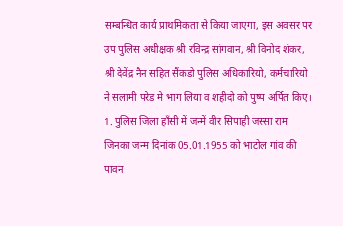सम्बन्धित कार्य प्राथमिकता से किया जाएगा, इस अवसर पर उप पुलिस अधीक्षक श्री रविन्द्र सांगवान, श्री विनोद शंकर, श्री देवेंद्र नैन सहित सैंकडो पुलिस अधिकारियो, कर्मचारियो ने सलामी परेड मे भाग लिया व शहीदो को पुष्प अर्पित किए।
1. पुलिस जिला हाँसी में जन्में वीर सिपाही जस्सा राम जिनका जन्म दिनांक 05.01.1955 को भाटोल गांव की पावन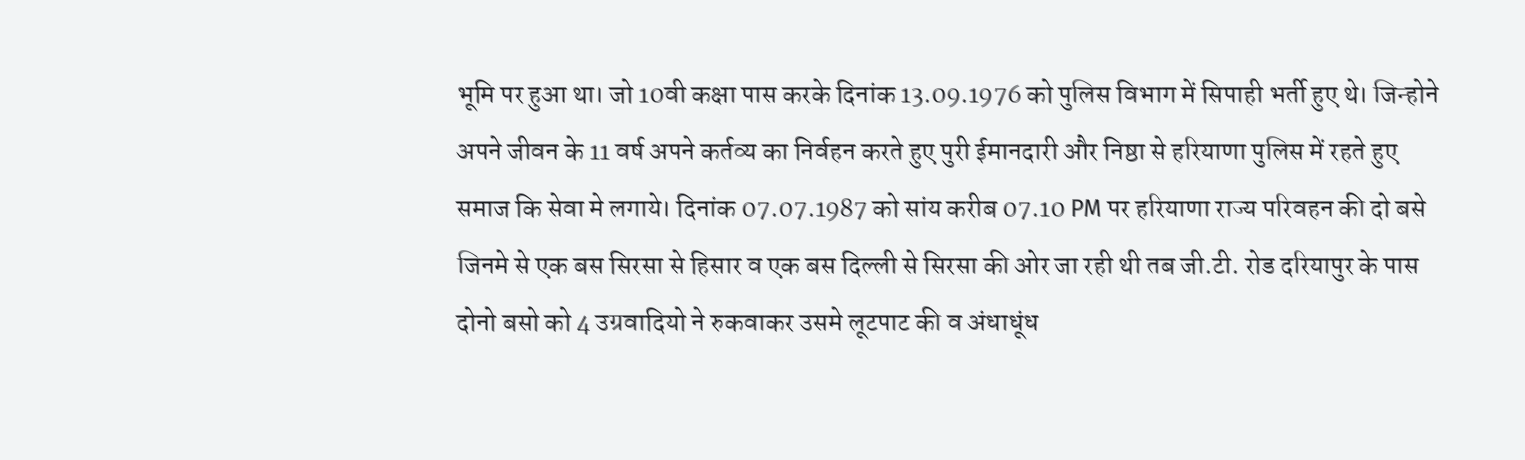भूमि पर हुआ था। जो 10वी कक्षा पास करके दिनांक 13.09.1976 को पुलिस विभाग में सिपाही भर्ती हुए थे। जिन्होने अपने जीवन के 11 वर्ष अपने कर्तव्य का निर्वहन करते हुए पुरी ईमानदारी और निष्ठा से हरियाणा पुलिस में रहते हुए समाज कि सेवा मे लगाये। दिनांक 07.07.1987 को सांय करीब 07.10 PM पर हरियाणा राज्य परिवहन की दो बसे जिनमे से एक बस सिरसा से हिसार व एक बस दिल्ली से सिरसा की ओर जा रही थी तब जी.टी. रोड दरियापुर के पास दोनो बसो को 4 उग्रवादियो ने रुकवाकर उसमे लूटपाट की व अंधाधूंध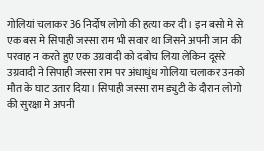गोलियां चलाकर 36 निर्दोष लोगो की हत्या कर दी। इन बसो मे से एक बस मे सिपाही जस्सा राम भी सवार था जिसने अपनी जान की परवाह न करते हुए एक उग्रवादी को दबोच लिया लेकिन दूसरे उग्रवादी ने सिपाही जस्सा राम पर अंधाधुंध गोलिया चलाकर उनको मौत के घाट उतार दिया। सिपाही जस्सा राम ड्युटी के दौरान लोगो की सुरक्षा मे अपनी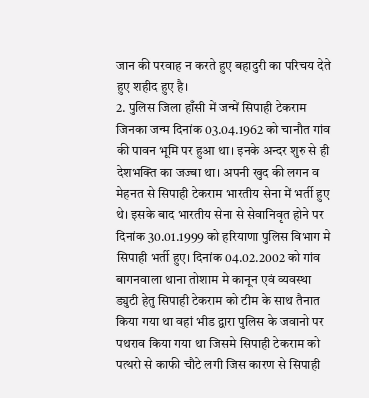जान की परवाह न करते हुए बहादुरी का परिचय देते हुए शहीद हुए है।
2. पुलिस जिला हाँसी में जन्में सिपाही टेकराम जिनका जन्म दिनांक 03.04.1962 को चानौत गांव की पावन भूमि पर हुआ था। इनके अन्दर शुरु से ही देशभक्ति का जज्बा था। अपनी खुद की लगन व मेहनत से सिपाही टेकराम भारतीय सेना में भर्ती हुए थे। इसके बाद भारतीय सेना से सेवानिवृत होने पर दिनांक 30.01.1999 को हरियाणा पुलिस विभाग मे सिपाही भर्ती हुए। दिनांक 04.02.2002 को गांव बागनवाला थाना तोशाम मे कानून एवं व्यवस्था ड्युटी हेतु सिपाही टेकराम को टीम के साथ तैनात किया गया था वहां भीड द्वारा पुलिस के जवानो पर पथराव किया गया था जिसमे सिपाही टेकराम को पत्थरो से काफी चौटे लगी जिस कारण से सिपाही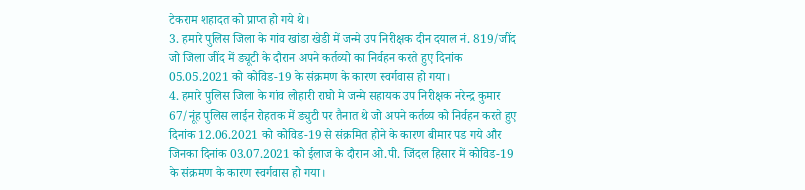टेकराम शहादत को प्राप्त हो गये थे।
3. हमारे पुलिस जिला के गांव खांडा खेडी में जन्मे उप निरीक्षक दीन दयाल नं. 819/जींद जो जिला जींद में ड्यूटी के दौरान अपने कर्तव्यो का निर्वहन करते हुए दिनांक 05.05.2021 को कोविड-19 के संक्रमण के कारण स्वर्गवास हो गया।
4. हमारे पुलिस जिला के गांव लोहारी राघो मे जन्मे सहायक उप निरीक्षक नरेन्द्र कुमार 67/नूंह पुलिस लाईन रोहतक में ड्युटी पर तैनात थे जो अपने कर्तव्य को निर्वहन करते हुए दिनांक 12.06.2021 को कोविड-19 से संक्रमित होने के कारण बीमार पड गये और जिनका दिनांक 03.07.2021 को ईलाज के दौरान ओ.पी. जिंदल हिसार में कोविड-19 के संक्रमण के कारण स्वर्गवास हो गया।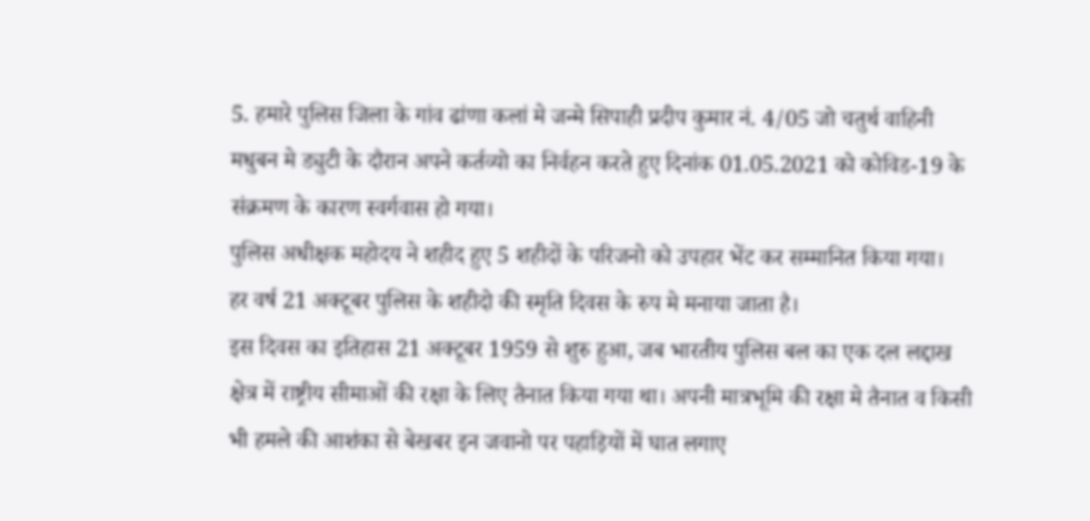5. हमारे पुलिस जिला के गांव ढांणा कलां मे जन्मे सिपाही प्रदीप कुमार नं. 4/05 जो चतुर्थ वाहिनी मधुबन मे ड्युटी के दौरान अपने कर्तव्यो का निर्वहन करते हुए दिनांक 01.05.2021 को कोविड-19 के संक्रमण के कारण स्वर्गवास हो गया।
पुलिस अधीक्षक महोदय ने शहीद हुए 5 शहीदों के परिजनो को उपहार भेंट कर सम्मानित किया गया।
हर वर्ष 21 अक्टूबर पुलिस के शहीदो की स्मृति दिवस के रुप मे मनाया जाता है।
इस दिवस का इतिहास 21 अक्टूबर 1959 से शुरु हुआ, जब भारतीय पुलिस बल का एक दल लद्दाख क्षेत्र में राष्ट्रीय सीमाओं की रक्षा के लिए तैनात किया गया था। अपनी मात्रभूमि की रक्षा मे तैनात व किसी भी हमले की आशंका से बेखबर इन जवानो पर पहाड़ियों में घात लगाए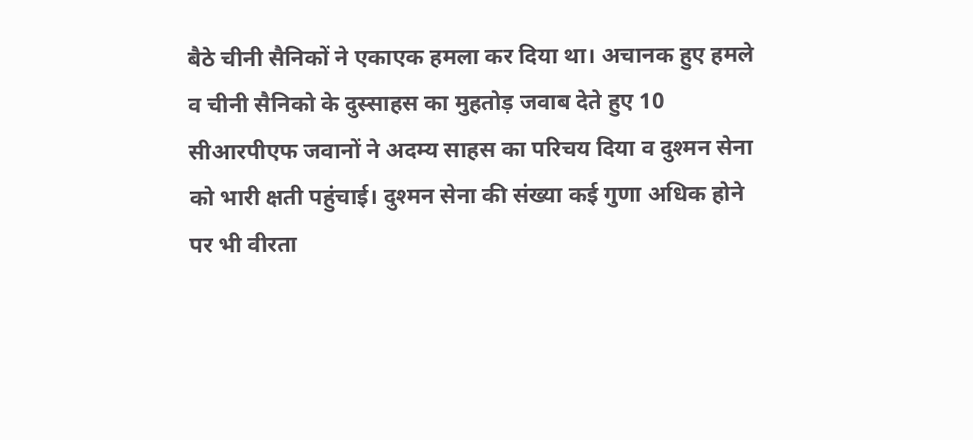बैठे चीनी सैनिकों ने एकाएक हमला कर दिया था। अचानक हुए हमले व चीनी सैनिको के दुस्साहस का मुहतोड़ जवाब देते हुए 10 सीआरपीएफ जवानों ने अदम्य साहस का परिचय दिया व दुश्मन सेना को भारी क्षती पहुंचाई। दुश्मन सेना की संख्या कई गुणा अधिक होने पर भी वीरता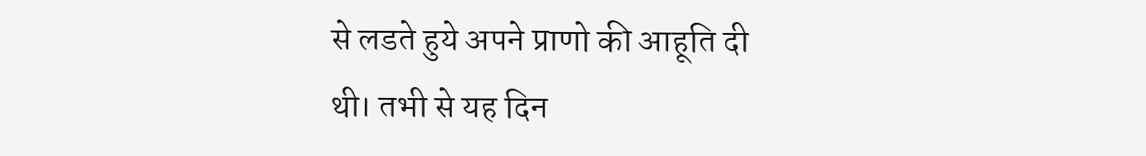से लडते हुये अपने प्राणो की आहूति दी थी। तभी से यह दिन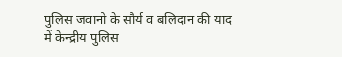पुलिस जवानो के सौर्य व बलिदान की याद में केन्द्रीय पुलिस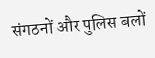संगठनों और पुलिस बलों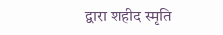द्वारा शहीद स्मृति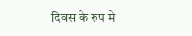दिवस के रुप मे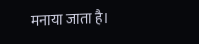मनाया जाता है।